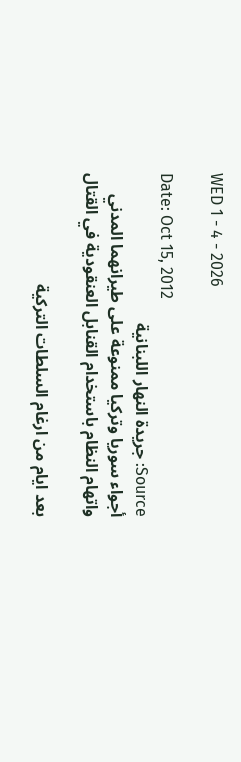WED 1 - 4 - 2026

Date: Oct 15, 2012
Source: جريدة النهار اللبنانية
أجواء سوريا وتركيا ممنوعة على طيرانهما المدني واتهام النظام باستخدام القنابل العنقودية في القتال

بعد ايام من ارغام السلطات التركية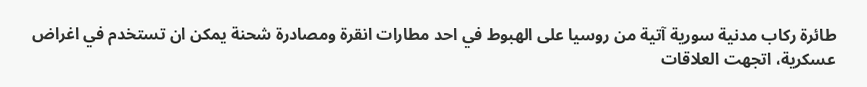طائرة ركاب مدنية سورية آتية من روسيا على الهبوط في احد مطارات انقرة ومصادرة شحنة يمكن ان تستخدم في اغراض عسكرية، اتجهت العلاقات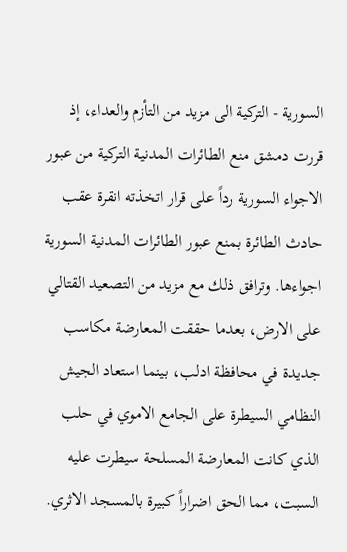السورية - التركية الى مزيد من التأزم والعداء، إذ قررت دمشق منع الطائرات المدنية التركية من عبور الاجواء السورية رداً على قرار اتخذته انقرة عقب حادث الطائرة بمنع عبور الطائرات المدنية السورية اجواءها. وترافق ذلك مع مزيد من التصعيد القتالي على الارض، بعدما حققت المعارضة مكاسب جديدة في محافظة ادلب، بينما استعاد الجيش النظامي السيطرة على الجامع الاموي في حلب الذي كانت المعارضة المسلحة سيطرت عليه السبت، مما الحق اضراراً كبيرة بالمسجد الاثري.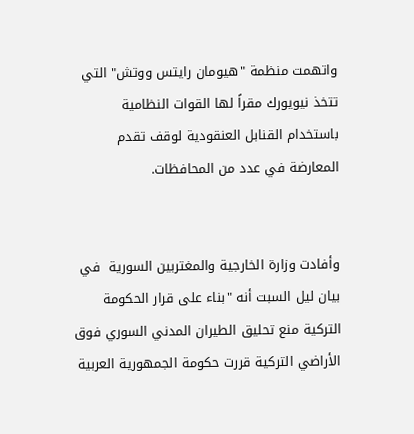واتهمت منظمة "هيومان رايتس ووتش" التي تتخذ نيويورك مقراً لها القوات النظامية باستخدام القنابل العنقودية لوقف تقدم المعارضة في عدد من المحافظات.


وأفادت وزارة الخارجية والمغتربين السورية  في بيان ليل السبت أنه "بناء على قرار الحكومة التركية منع تحليق الطيران المدني السوري فوق الأراضي التركية قررت حكومة الجمهورية العربية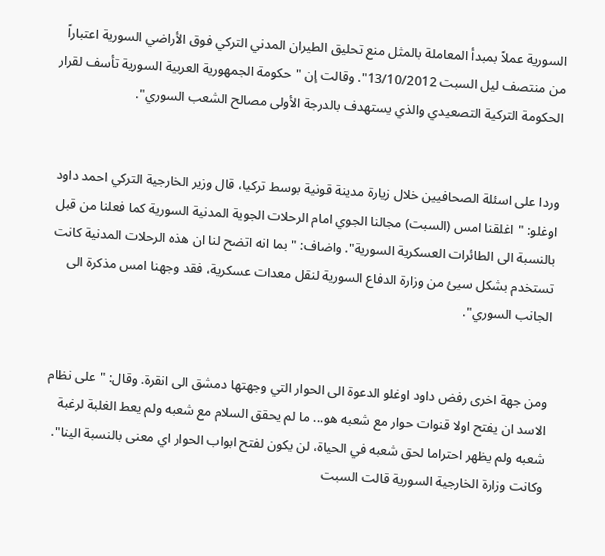السورية عملاً بمبدأ المعاملة بالمثل منع تحليق الطيران المدني التركي فوق الأراضي السورية اعتباراً من منتصف ليل السبت 13/10/2012". وقالت إن "حكومة الجمهورية العربية السورية تأسف لقرار الحكومة التركية التصعيدي والذي يستهدف بالدرجة الأولى مصالح الشعب السوري".


وردا على اسئلة الصحافيين خلال زيارة مدينة قونية بوسط تركيا، قال وزير الخارجية التركي احمد داود اوغلو: "اغلقنا امس (السبت) مجالنا الجوي امام الرحلات الجوية المدنية السورية كما فعلنا من قبل بالنسبة الى الطائرات العسكرية السورية". واضاف: "بما انه اتضح لنا ان هذه الرحلات المدنية كانت تستخدم بشكل سيئ من وزارة الدفاع السورية لنقل معدات عسكرية، فقد وجهنا امس مذكرة الى الجانب السوري".


ومن جهة اخرى رفض داود اوغلو الدعوة الى الحوار التي وجهتها دمشق الى انقرة. وقال: "على نظام الاسد ان يفتح اولا قنوات حوار مع شعبه هو... ما لم يحقق السلام مع شعبه ولم يعط الغلبة لرغبة شعبه ولم يظهر احتراما لحق شعبه في الحياة، لن يكون لفتح ابواب الحوار اي معنى بالنسبة الينا".
وكانت وزارة الخارجية السورية قالت السبت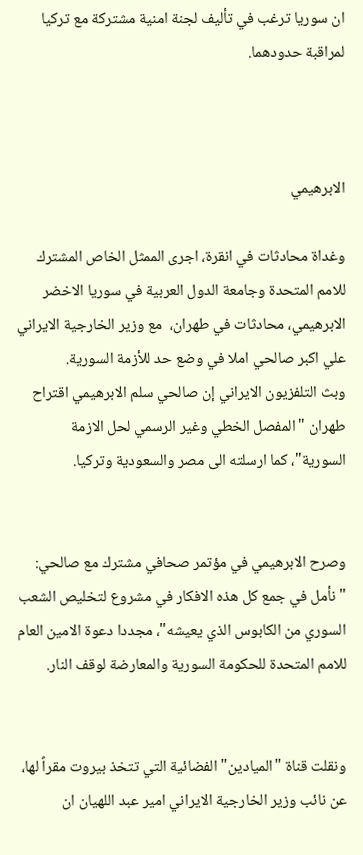ان سوريا ترغب في تأليف لجنة امنية مشتركة مع تركيا لمراقبة حدودهما.



الابرهيمي

وغداة محادثات في انقرة، اجرى الممثل الخاص المشترك للامم المتحدة وجامعة الدول العربية في سوريا الاخضر الابرهيمي، محادثات في طهران،  مع وزير الخارجية الايراني علي اكبر صالحي املا في وضع حد للأزمة السورية.
وبث التلفزيون الايراني إن صالحي سلم الابرهيمي اقتراح طهران "المفصل الخطي وغير الرسمي لحل الازمة السورية"، كما ارسلته الى مصر والسعودية وتركيا.


وصرح الابرهيمي في مؤتمر صحافي مشترك مع صالحي: "نأمل في جمع كل هذه الافكار في مشروع لتخليص الشعب السوري من الكابوس الذي يعيشه"، مجددا دعوة الامين العام للامم المتحدة للحكومة السورية والمعارضة لوقف النار.


ونقلت قناة "الميادين" الفضائية التي تتخذ بيروت مقراً لها، عن نائب وزير الخارجية الايراني امير عبد اللهيان ان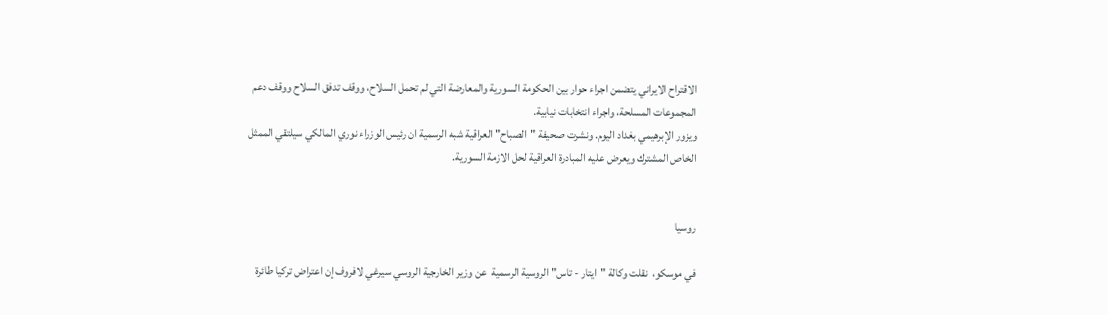الاقتراح الايراني يتضمن اجراء حوار بين الحكومة السورية والمعارضة التي لم تحمل السلاح، ووقف تدفق السلاح ووقف دعم المجموعات المسلحة، واجراء انتخابات نيابية.
ويزور الإبرهيمي بغداد اليوم. ونشرت صحيفة "الصباح" العراقية شبه الرسمية ان رئيس الوزراء نوري المالكي سيلتقي الممثل الخاص المشترك ويعرض عليه المبادرة العراقية لحل الازمة السورية.


روسيا

في موسكو،  نقلت وكالة "ايتار - تاس" الروسية الرسمية  عن وزير الخارجية الروسي سيرغي لافروف إن اعتراض تركيا طائرة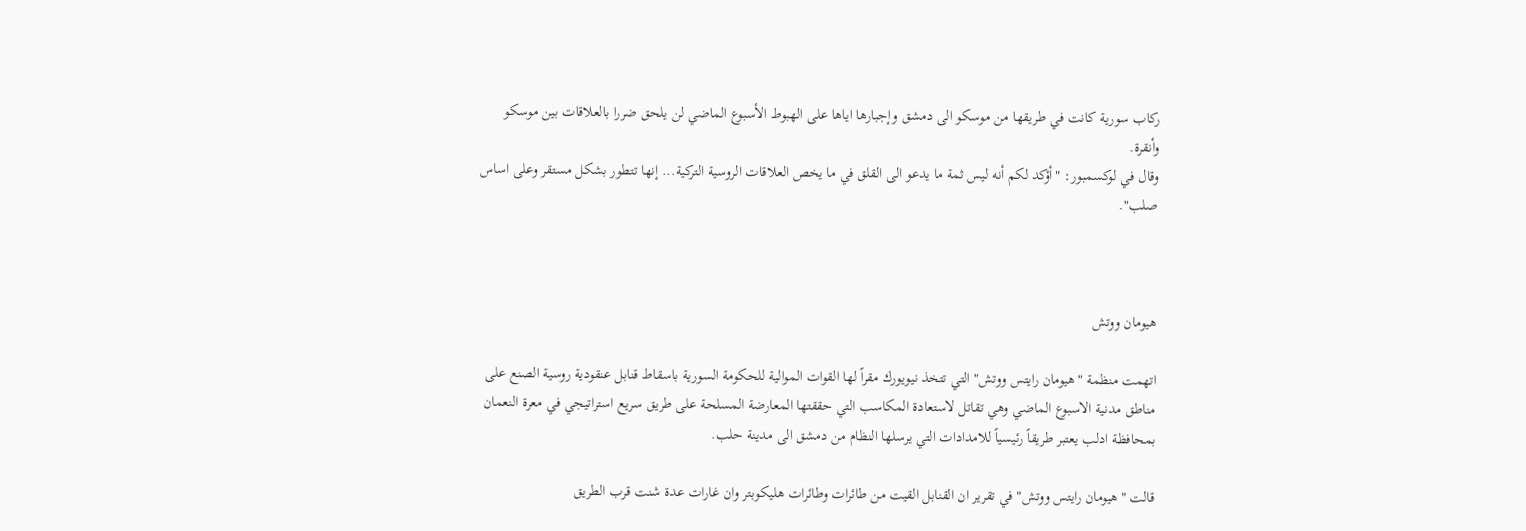ركاب سورية كانت في طريقها من موسكو الى دمشق وإجبارها اياها على الهبوط الأسبوع الماضي لن يلحق ضررا بالعلاقات بين موسكو وأنقرة.
وقال في لوكسمبور: "أؤكد لكم أنه ليس ثمة ما يدعو الى القلق في ما يخص العلاقات الروسية التركية... إنها تتطور بشكل مستقر وعلى اساس صلب".



هيومان ووتش

اتهمت منظمة "هيومان رايتس ووتش" التي تتخذ نيويورك مقراً لها القوات الموالية للحكومة السورية باسقاط قنابل عنقودية روسية الصنع على مناطق مدنية الاسبوع الماضي وهي تقاتل لاستعادة المكاسب التي حققتها المعارضة المسلحة على طريق سريع استراتيجي في معرة النعمان بمحافظة ادلب يعتبر طريقاً رئيسياً للامدادات التي يرسلها النظام من دمشق الى مدينة حلب.

قالت "هيومان رايتس ووتش" في تقرير ان القنابل القيت من طائرات وطائرات هليكوبتر وان غارات عدة شنت قرب الطريق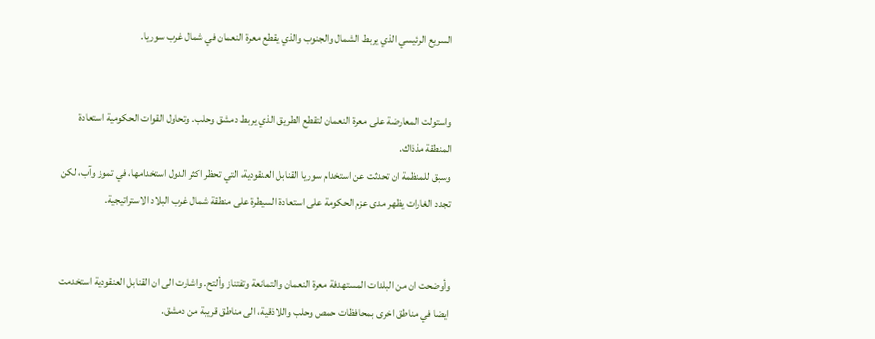السريع الرئيسي الذي يربط الشمال والجنوب والذي يقطع معرة النعمان في شمال غرب سوريا.


واستولت المعارضة على معرة النعمان لتقطع الطريق الذي يربط دمشق وحلب. وتحاول القوات الحكومية استعادة المنطقة مذذاك.
وسبق للمنظمة ان تحدثت عن استخدام سوريا القنابل العنقودية، التي تحظر اكثر الدول استخدامها، في تموز وآب، لكن تجدد الغارات يظهر مدى عزم الحكومة على استعادة السيطرة على منطقة شمال غرب البلاد الاستراتيجية.


وأوضحت ان من البلدات المستهدفة معرة النعمان والتمانعة وتفتناز وألتح. واشارت الى ان القنابل العنقودية استخدمت ايضا في مناطق اخرى بمحافظات حمص وحلب واللاذقية، الى مناطق قريبة من دمشق.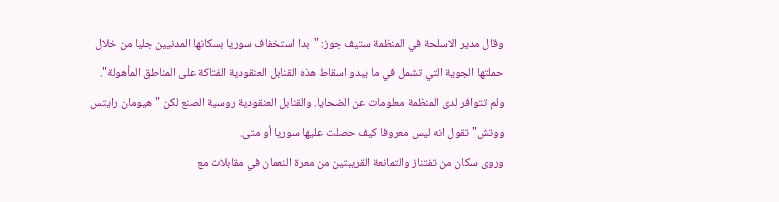وقال مدير الاسلحة في المنظمة ستيف جوز: "بدا استخفاف سوريا بسكانها المدنيين جليا من خلال حملتها الجوية التي تشمل في ما يبدو اسقاط هذه القنابل العنقودية الفتاكة على المناطق المأهولة".
ولم تتوافر لدى المنظمة معلومات عن الضحايا. والقنابل العنقودية روسية الصنع لكن "هيومان رايتس ووتش" تقول انه ليس معروفا كيف حصلت عليها سوريا أو متى.
وروى سكان من تفتناز والتمانعة القريبتين من معرة النعمان في مقابلات مع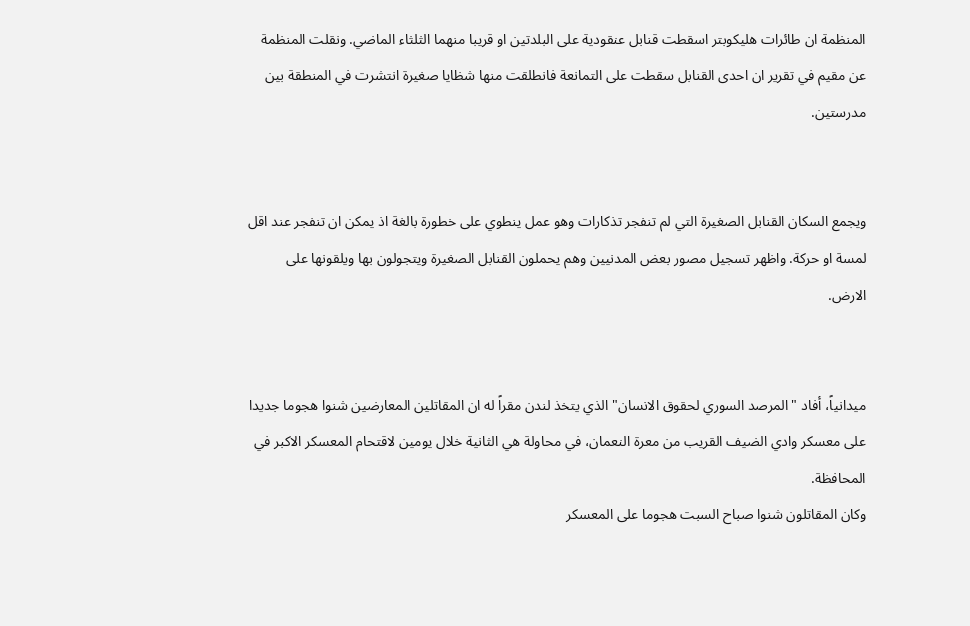المنظمة ان طائرات هليكوبتر اسقطت قنابل عنقودية على البلدتين او قريبا منهما الثلثاء الماضي. ونقلت المنظمة عن مقيم في تقرير ان احدى القنابل سقطت على التمانعة فانطلقت منها شظايا صغيرة انتشرت في المنطقة بين مدرستين.


ويجمع السكان القنابل الصغيرة التي لم تنفجر تذكارات وهو عمل ينطوي على خطورة بالغة اذ يمكن ان تنفجر عند اقل لمسة او حركة. واظهر تسجيل مصور بعض المدنيين وهم يحملون القنابل الصغيرة ويتجولون بها ويلقونها على الارض.


ميدانياً، أفاد "المرصد السوري لحقوق الانسان" الذي يتخذ لندن مقراً له ان المقاتلين المعارضين شنوا هجوما جديدا على معسكر وادي الضيف القريب من معرة النعمان، في محاولة هي الثانية خلال يومين لاقتحام المعسكر الاكبر في المحافظة.
وكان المقاتلون شنوا صباح السبت هجوما على المعسكر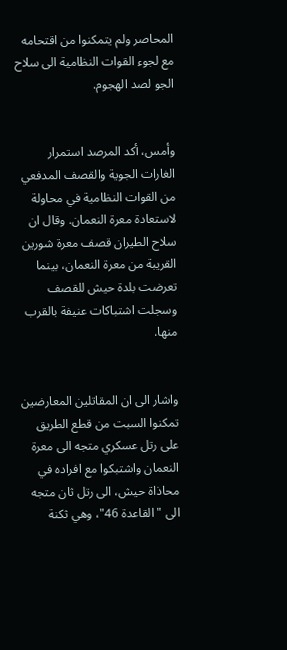المحاصر ولم يتمكنوا من اقتحامه مع لجوء القوات النظامية الى سلاح الجو لصد الهجوم.


وأمس، أكد المرصد استمرار الغارات الجوية والقصف المدفعي من القوات النظامية في محاولة لاستعادة معرة النعمان. وقال ان سلاح الطيران قصف معرة شورين القريبة من معرة النعمان، بينما تعرضت بلدة حيش للقصف وسجلت اشتباكات عنيفة بالقرب منها.


واشار الى ان المقاتلين المعارضين تمكنوا السبت من قطع الطريق على رتل عسكري متجه الى معرة النعمان واشتبكوا مع افراده في محاذاة حيش، الى رتل ثان متجه الى "القاعدة 46"، وهي ثكنة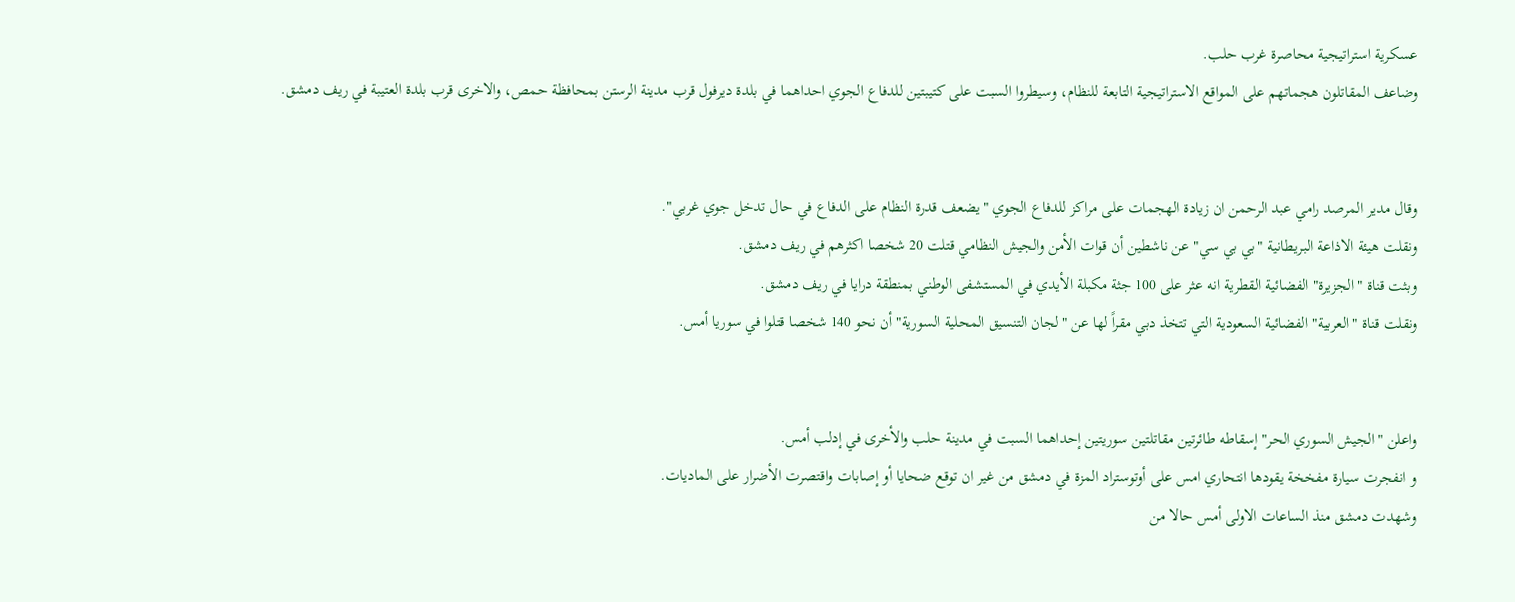عسكرية استراتيجية محاصرة غرب حلب.
وضاعف المقاتلون هجماتهم على المواقع الاستراتيجية التابعة للنظام، وسيطروا السبت على كتيبتين للدفاع الجوي احداهما في بلدة ديرفول قرب مدينة الرستن بمحافظة حمص، والاخرى قرب بلدة العتيبة في ريف دمشق.


وقال مدير المرصد رامي عبد الرحمن ان زيادة الهجمات على مراكز للدفاع الجوي "يضعف قدرة النظام على الدفاع في حال تدخل جوي غربي".
ونقلت هيئة الاذاعة البريطانية "بي بي سي" عن ناشطين أن قوات الأمن والجيش النظامي قتلت 20 شخصا اكثرهم في ريف دمشق.
وبثت قناة "الجزيرة" الفضائية القطرية انه عثر على 100 جثة مكبلة الأيدي في المستشفى الوطني بمنطقة درايا في ريف دمشق.
ونقلت قناة "العربية" الفضائية السعودية التي تتخذ دبي مقراً لها عن "لجان التنسيق المحلية السورية" أن نحو 140 شخصا قتلوا في سوريا أمس.


واعلن "الجيش السوري الحر" إسقاطه طائرتين مقاتلتين سوريتين إحداهما السبت في مدينة حلب والأخرى في إدلب أمس.
و انفجرت سيارة مفخخة يقودها انتحاري امس على أوتوستراد المزة في دمشق من غير ان توقع ضحايا أو إصابات واقتصرت الأضرار على الماديات.
وشهدت دمشق منذ الساعات الاولى أمس حالا من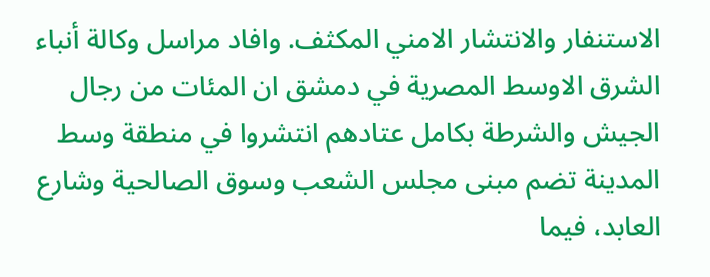الاستنفار والانتشار الامني المكثف. وافاد مراسل وكالة أنباء الشرق الاوسط المصرية في دمشق ان المئات من رجال الجيش والشرطة بكامل عتادهم انتشروا في منطقة وسط المدينة تضم مبنى مجلس الشعب وسوق الصالحية وشارع العابد، فيما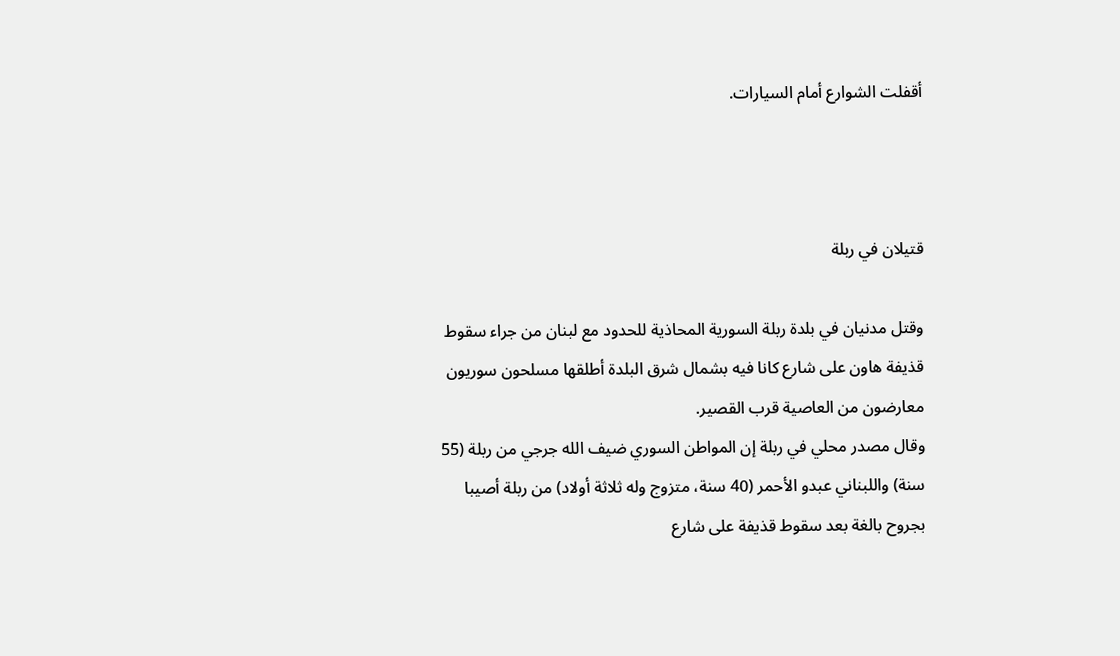أقفلت الشوارع أمام السيارات.



قتيلان في ربلة

وقتل مدنيان في بلدة ربلة السورية المحاذية للحدود مع لبنان من جراء سقوط قذيفة هاون على شارع كانا فيه بشمال شرق البلدة أطلقها مسلحون سوريون معارضون من العاصية قرب القصير.
وقال مصدر محلي في ربلة إن المواطن السوري ضيف الله جرجي من ربلة (55 سنة) واللبناني عبدو الأحمر (40 سنة، متزوج وله ثلاثة أولاد) من ربلة أصيبا بجروح بالغة بعد سقوط قذيفة على شارع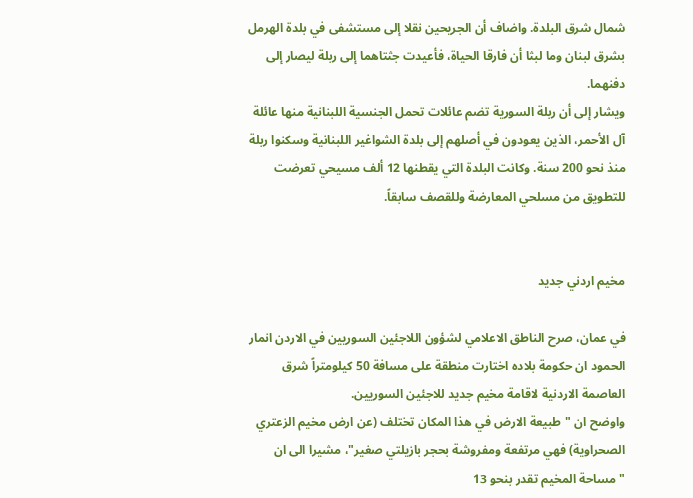شمال شرق البلدة. واضاف أن الجريحين نقلا إلى مستشفى في بلدة الهرمل بشرق لبنان وما لبثا أن فارقا الحياة، فأعيدت جثتاهما إلى ربلة ليصار إلى دفنهما.
ويشار إلى أن ربلة السورية تضم عائلات تحمل الجنسية اللبنانية منها عائلة آل الأحمر، الذين يعودون في أصلهم إلى بلدة الشواغير اللبنانية وسكنوا ربلة منذ نحو 200 سنة. وكانت البلدة التي يقطنها 12 ألف مسيحي تعرضت للتطويق من مسلحي المعارضة وللقصف سابقاً.


مخيم اردني جديد

في عمان، صرح الناطق الاعلامي لشؤون اللاجئين السوريين في الاردن انمار الحمود ان حكومة بلاده اختارت منطقة على مسافة 50 كيلومتراً شرق العاصمة الاردنية لاقامة مخيم جديد للاجئين السوريين.
واوضح ان "طبيعة الارض في هذا المكان تختلف (عن ارض مخيم الزعتري الصحراوية) فهي مرتفعة ومفروشة بحجر بازيلتي صغير"، مشيرا الى ان "مساحة المخيم تقدر بنحو 13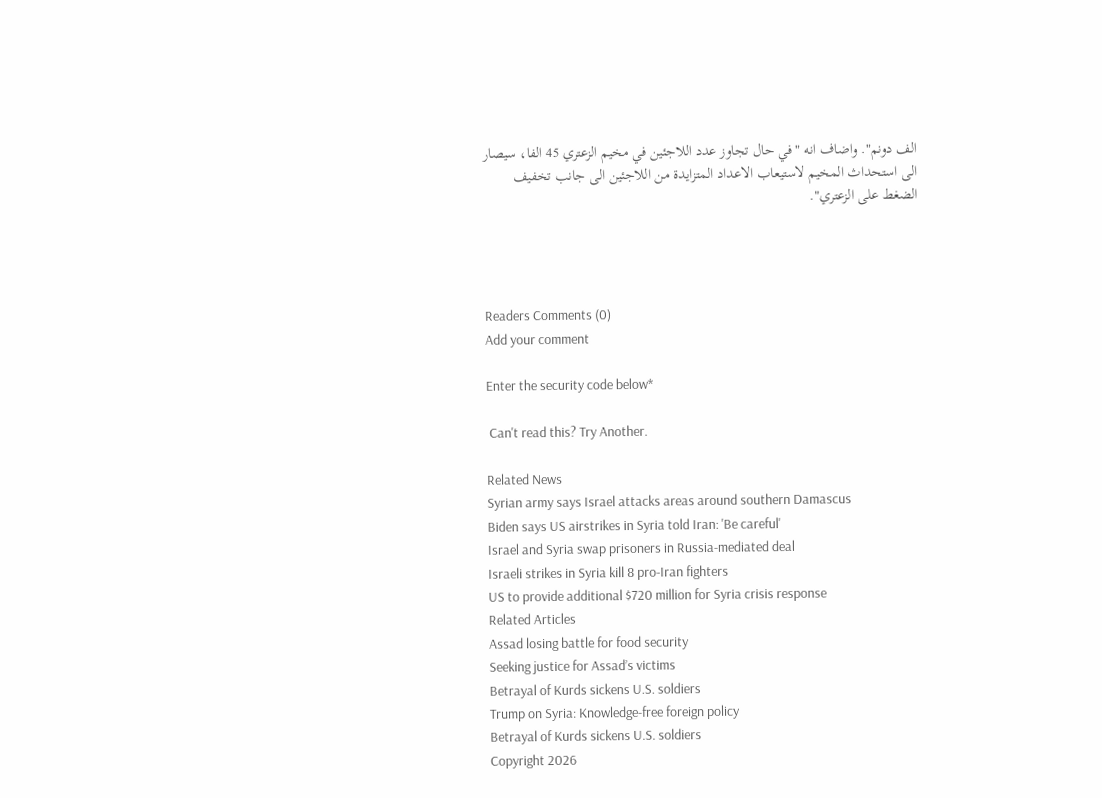الف دونم". واضاف انه "في حال تجاوز عدد اللاجئين في مخيم الزعتري 45 الفا، سيصار الى استحداث المخيم لاستيعاب الاعداد المتزايدة من اللاجئين الى جانب تخفيف الضغط على الزعتري".




Readers Comments (0)
Add your comment

Enter the security code below*

 Can't read this? Try Another.

Related News
Syrian army says Israel attacks areas around southern Damascus
Biden says US airstrikes in Syria told Iran: 'Be careful'
Israel and Syria swap prisoners in Russia-mediated deal
Israeli strikes in Syria kill 8 pro-Iran fighters
US to provide additional $720 million for Syria crisis response
Related Articles
Assad losing battle for food security
Seeking justice for Assad’s victims
Betrayal of Kurds sickens U.S. soldiers
Trump on Syria: Knowledge-free foreign policy
Betrayal of Kurds sickens U.S. soldiers
Copyright 2026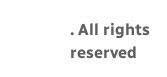. All rights reserved